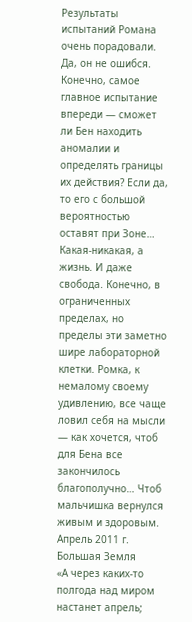Результаты испытаний Романа очень порадовали. Да, он не ошибся. Конечно, самое главное испытание впереди — сможет ли Бен находить аномалии и определять границы их действия? Если да, то его с большой вероятностью оставят при Зоне… Какая-никакая, а жизнь. И даже свобода. Конечно, в ограниченных пределах, но пределы эти заметно шире лабораторной клетки. Ромка, к немалому своему удивлению, все чаще ловил себя на мысли — как хочется, чтоб для Бена все закончилось благополучно… Чтоб мальчишка вернулся живым и здоровым.
Апрель 2011 г. Большая Земля
«А через каких-то полгода над миром настанет апрель;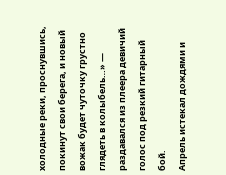холодные реки, проснувшись, покинут свои берега, и новый вожак будет чуточку грустно глядеть в колыбель…» — раздавался из плеера девичий голос под резкий гитарный бой.
Апрель истекал дождями и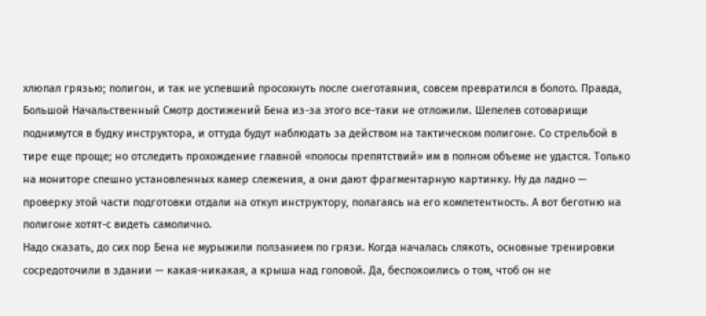хлюпал грязью; полигон, и так не успевший просохнуть после снеготаяния, совсем превратился в болото. Правда, Большой Начальственный Смотр достижений Бена из-за этого все-таки не отложили. Шепелев сотоварищи поднимутся в будку инструктора, и оттуда будут наблюдать за действом на тактическом полигоне. Со стрельбой в тире еще проще; но отследить прохождение главной «полосы препятствий» им в полном объеме не удастся. Только на мониторе спешно установленных камер слежения, а они дают фрагментарную картинку. Ну да ладно — проверку этой части подготовки отдали на откуп инструктору, полагаясь на его компетентность. А вот беготню на полигоне хотят-с видеть самолично.
Надо сказать, до сих пор Бена не мурыжили ползанием по грязи. Когда началась слякоть, основные тренировки сосредоточили в здании — какая-никакая, а крыша над головой. Да, беспокоились о том, чтоб он не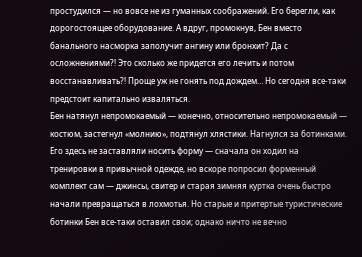простудился — но вовсе не из гуманных соображений. Его берегли, как дорогостоящее оборудование. А вдруг, промокнув, Бен вместо банального насморка заполучит ангину или бронхит? Да с осложнениями?! Это сколько же придется его лечить и потом восстанавливать?! Проще уж не гонять под дождем… Но сегодня все-таки предстоит капитально изваляться.
Бен натянул непромокаемый — конечно, относительно непромокаемый — костюм, застегнул «молнию», подтянул хлястики. Нагнулся за ботинками.
Его здесь не заставляли носить форму — сначала он ходил на тренировки в привычной одежде, но вскоре попросил форменный комплект сам — джинсы, свитер и старая зимняя куртка очень быстро начали превращаться в лохмотья. Но старые и притертые туристические ботинки Бен все-таки оставил свои; однако ничто не вечно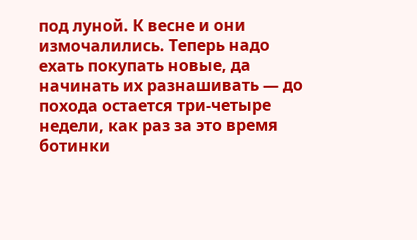под луной. К весне и они измочалились. Теперь надо ехать покупать новые, да начинать их разнашивать — до похода остается три-четыре недели, как раз за это время ботинки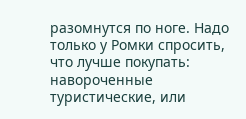разомнутся по ноге. Надо только у Ромки спросить, что лучше покупать: навороченные туристические, или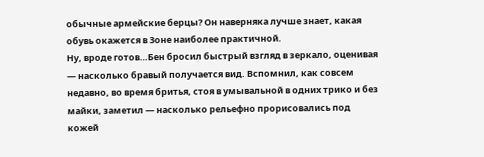обычные армейские берцы? Он наверняка лучше знает, какая обувь окажется в Зоне наиболее практичной.
Ну, вроде готов…Бен бросил быстрый взгляд в зеркало, оценивая — насколько бравый получается вид. Вспомнил, как совсем недавно, во время бритья, стоя в умывальной в одних трико и без майки, заметил — насколько рельефно прорисовались под кожей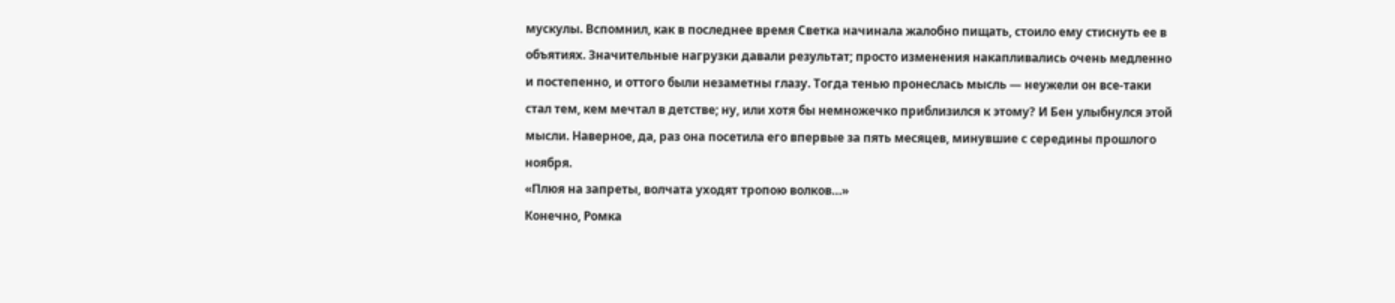мускулы. Вспомнил, как в последнее время Светка начинала жалобно пищать, стоило ему стиснуть ее в объятиях. Значительные нагрузки давали результат; просто изменения накапливались очень медленно и постепенно, и оттого были незаметны глазу. Тогда тенью пронеслась мысль — неужели он все-таки стал тем, кем мечтал в детстве; ну, или хотя бы немножечко приблизился к этому? И Бен улыбнулся этой мысли. Наверное, да, раз она посетила его впервые за пять месяцев, минувшие с середины прошлого ноября.
«Плюя на запреты, волчата уходят тропою волков…»
Конечно, Ромка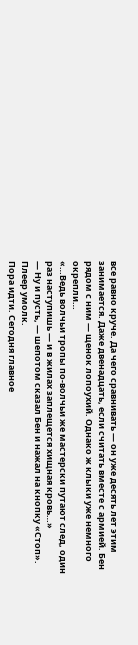все равно круче. Да чего сравнивать — он уже десять лет этим занимается. Даже двенадцать, если считать вместе с армией. Бен рядом с ним — щенок лопоухий. Однако ж клыки уже немного окрепли…
«…Ведь волчьи тропы по-волчьи же мастерски путают след, один раз наступишь — и в жилах заплещется хищная кровь…»
— Ну и пусть, — шепотом сказал Бен и нажал на кнопку «Стоп». Плеер умолк.
Пора идти. Сегодня главное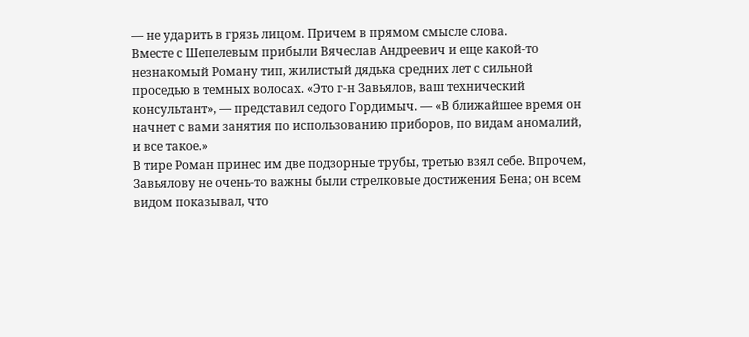— не ударить в грязь лицом. Причем в прямом смысле слова.
Вместе с Шепелевым прибыли Вячеслав Андреевич и еще какой-то незнакомый Роману тип, жилистый дядька средних лет с сильной проседью в темных волосах. «Это г-н Завьялов, ваш технический консультант», — представил седого Гордимыч. — «В ближайшее время он начнет с вами занятия по использованию приборов, по видам аномалий, и все такое.»
В тире Роман принес им две подзорные трубы, третью взял себе. Впрочем, Завьялову не очень-то важны были стрелковые достижения Бена; он всем видом показывал, что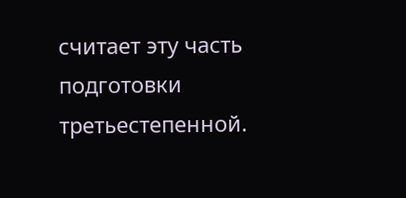считает эту часть подготовки третьестепенной.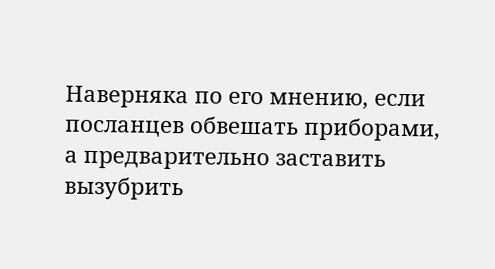Наверняка по его мнению, если посланцев обвешать приборами, а предварительно заставить вызубрить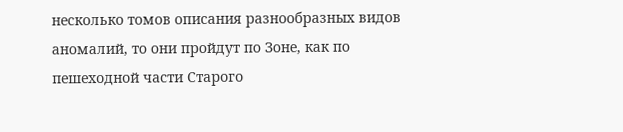несколько томов описания разнообразных видов аномалий, то они пройдут по Зоне, как по пешеходной части Старого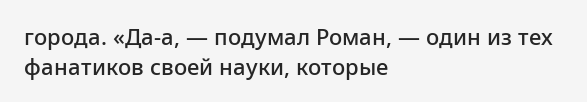города. «Да-а, — подумал Роман, — один из тех фанатиков своей науки, которые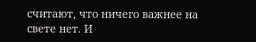считают, что ничего важнее на свете нет. И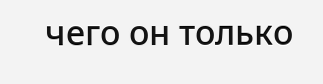чего он только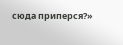сюда приперся?»